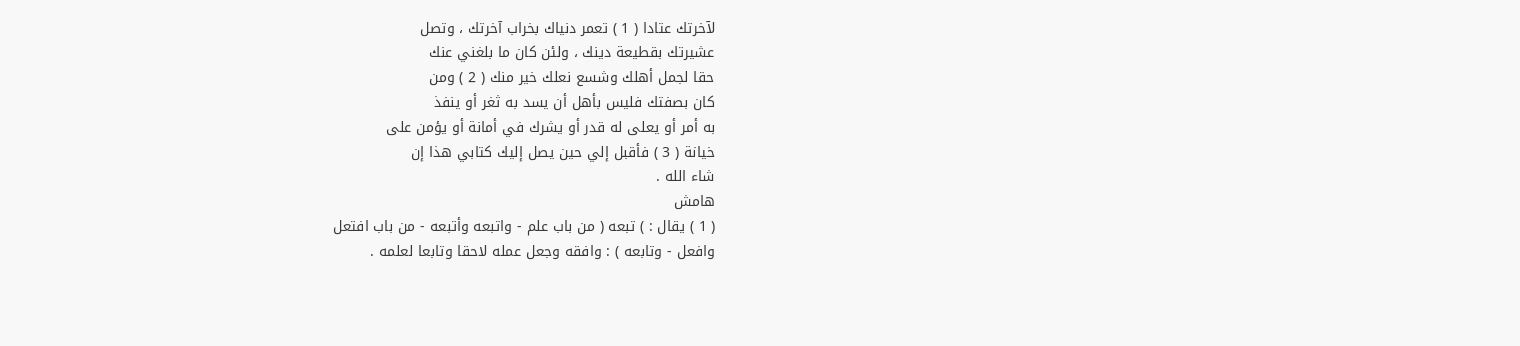لآخرتك عتادا ( 1 ) تعمر دنياك بخراب آخرتك ، وتصل
عشيرتك بقطيعة دينك ، ولئن كان ما بلغني عنك
حقا لجمل أهلك وشسع نعلك خير منك ( 2 ) ومن
كان بصفتك فليس بأهل أن يسد به ثغر أو ينفذ
به أمر أو يعلى له قدر أو يشرك في أمانة أو يؤمن على
خيانة ( 3 ) فأقبل إلي حين يصل إليك كتابي هذا إن
شاء الله .
هامش
( 1 ) يقال : ) تبعه ( من باب علم - واتبعه وأتبعه - من باب افتعل
وافعل - وتابعه ) : وافقه وجعل عمله لاحقا وتابعا لعلمه .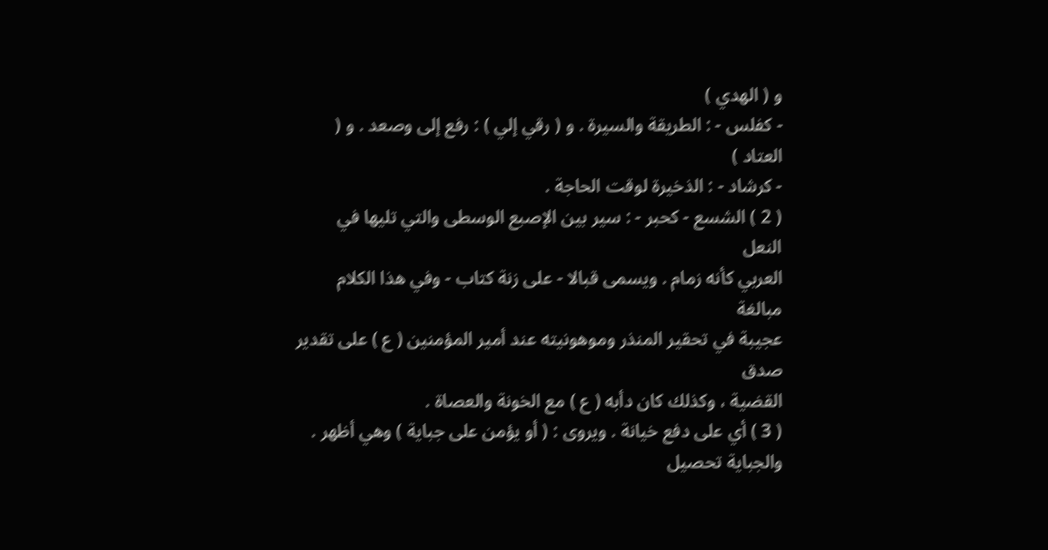و ( الهدي )
- كفلس - : الطريقة والسيرة . و ( رقي إلي ) : رفع إلى وصعد . و ( العتاد )
- كرشاد - : الذخيرة لوقت الحاجة .
( 2 ) الشسع - كحبر - : سير بين الإصبع الوسطى والتي تليها في النعل
العربي كأنه زمام . ويسمى قبالا - على زنة كتاب - وفي هذا الكلام مبالغة
عجيبة في تحقير المنذر وموهونيته عند أمير المؤمنين ( ع ) على تقدير صدق
القضية ، وكذلك كان دأبه ( ع ) مع الخونة والعصاة .
( 3 ) أي على دفع خيانة . ويروى : ( أو يؤمن على جباية ) وهي أظهر .
والجباية تحصيل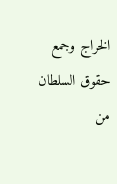الخراج وجمع حقوق السلطان من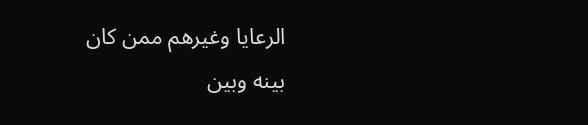الرعايا وغيرهم ممن كان
بينه وبين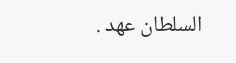السلطان عهد .